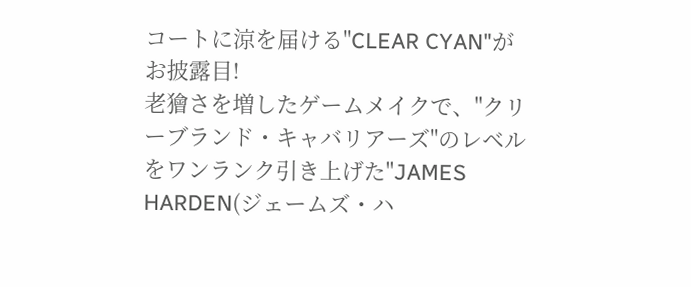コートに涼を届ける"CLEAR CYAN"がお披露目!
老獪さを増したゲームメイクで、"クリーブランド・キャバリアーズ"のレベルをワンランク引き上げた"JAMES HARDEN(ジェームズ・ハ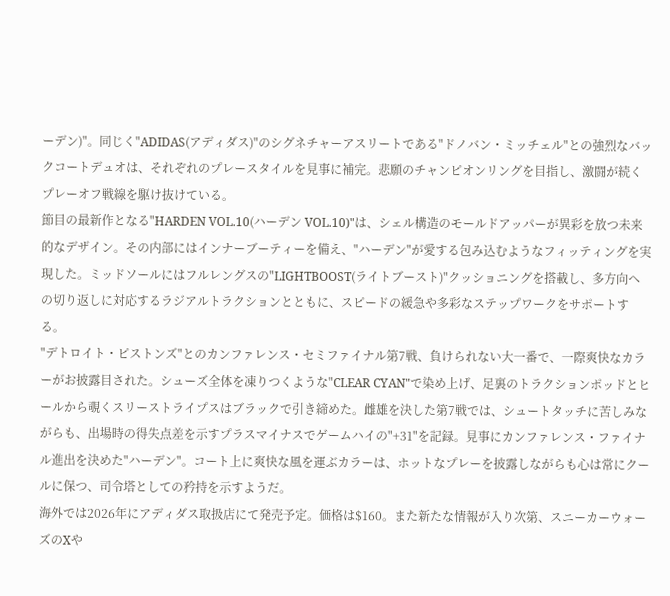ーデン)"。同じく"ADIDAS(アディダス)"のシグネチャーアスリートである"ドノバン・ミッチェル"との強烈なバックコートデュオは、それぞれのプレースタイルを見事に補完。悲願のチャンピオンリングを目指し、激闘が続くプレーオフ戦線を駆け抜けている。
節目の最新作となる"HARDEN VOL.10(ハーデン VOL.10)"は、シェル構造のモールドアッパーが異彩を放つ未来的なデザイン。その内部にはインナーブーティーを備え、"ハーデン"が愛する包み込むようなフィッティングを実現した。ミッドソールにはフルレングスの"LIGHTBOOST(ライトブースト)"クッショニングを搭載し、多方向への切り返しに対応するラジアルトラクションとともに、スピードの緩急や多彩なステップワークをサポートする。
"デトロイト・ピストンズ"とのカンファレンス・セミファイナル第7戦、負けられない大一番で、一際爽快なカラーがお披露目された。シューズ全体を凍りつくような"CLEAR CYAN"で染め上げ、足裏のトラクションポッドとヒールから覗くスリーストライプスはブラックで引き締めた。雌雄を決した第7戦では、シュートタッチに苦しみながらも、出場時の得失点差を示すプラスマイナスでゲームハイの"+31"を記録。見事にカンファレンス・ファイナル進出を決めた"ハーデン"。コート上に爽快な風を運ぶカラーは、ホットなプレーを披露しながらも心は常にクールに保つ、司令塔としての矜持を示すようだ。
海外では2026年にアディダス取扱店にて発売予定。価格は$160。また新たな情報が入り次第、スニーカーウォーズのXや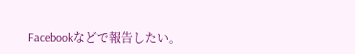Facebookなどで報告したい。